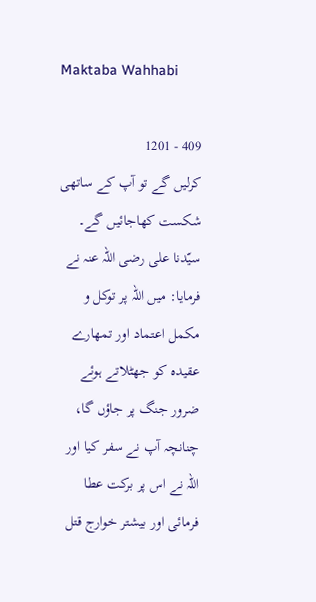Maktaba Wahhabi

409 - 1201
کرلیں گے تو آپ کے ساتھی شکست کھاجائیں گے۔ سیّدنا علی رضی اللہ عنہ نے فرمایا: میں اللہ پر توکل و مکمل اعتماد اور تمھارے عقیدہ کو جھٹلاتے ہوئے ضرور جنگ پر جاؤں گا، چنانچہ آپ نے سفر کیا اور اللہ نے اس پر برکت عطا فرمائی اور بیشتر خوارج قتل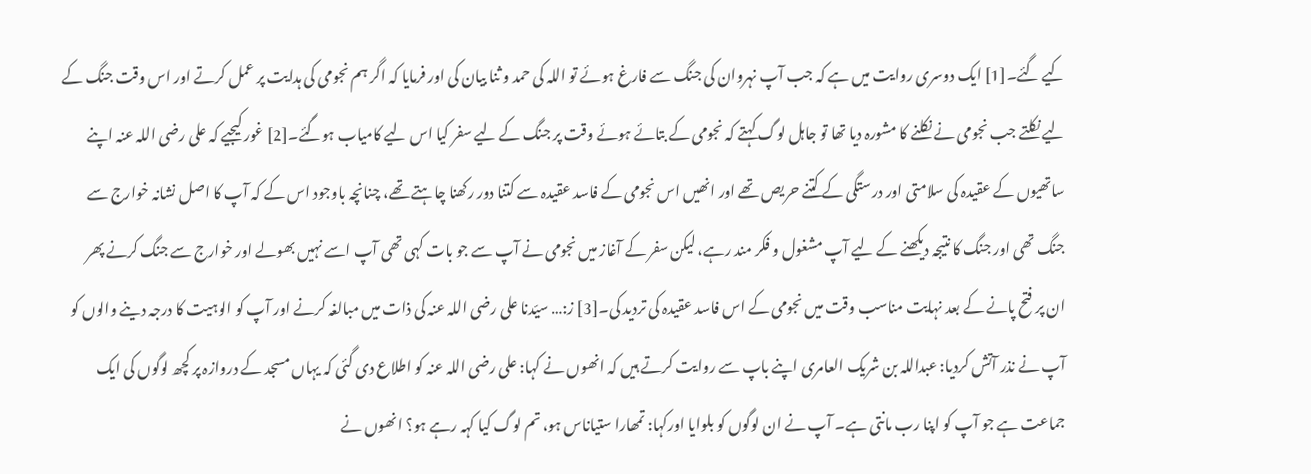کیے گئے۔[1] ایک دوسری روایت میں ہے کہ جب آپ نہروان کی جنگ سے فارغ ہوئے تو اللہ کی حمد و ثنا بیان کی اور فرمایا کہ اگر ہم نجومی کی ہدایت پر عمل کرتے اور اس وقت جنگ کے لیے نکلتے جب نجومی نے نکلنے کا مشورہ دیا تھا تو جاہل لوگ کہتے کہ نجومی کے بتائے ہوئے وقت پر جنگ کے لیے سفر کیا اس لیے کامیاب ہوگئے۔[2] غور کیجیے کہ علی رضی اللہ عنہ اپنے ساتھیوں کے عقیدہ کی سلامتی اور درستگی کے کتنے حریص تھے اور انھیں اس نجومی کے فاسد عقیدہ سے کتنا دور رکھنا چاہتے تھے، چنانچہ باوجود اس کے کہ آپ کا اصل نشانہ خوارج سے جنگ تھی اور جنگ کا نتیجہ دیکھنے کے لیے آپ مشغول و فکر مند رہے، لیکن سفر کے آغاز میں نجومی نے آپ سے جو بات کہی تھی آپ اسے نہیں بھولے اور خوارج سے جنگ کرنے پھر ان پر فتح پانے کے بعد نہایت مناسب وقت میں نجومی کے اس فاسد عقیدہ کی تردید کی۔[3] ز:… سیّدنا علی رضی اللہ عنہ کی ذات میں مبالغہ کرنے اور آپ کو الوہیت کا درجہ دینے والوں کو آپ نے نذر آتش کردیا: عبداللہ بن شریک العامری اپنے باپ سے روایت کرتے ہیں کہ انھوں نے کہا: علی رضی اللہ عنہ کو اطلاع دی گئی کہ یہاں مسجد کے دروازہ پر کچھ لوگوں کی ایک جماعت ہے جو آپ کو اپنا رب مانتی ہے۔ آپ نے ان لوگوں کو بلوایا اورکہا: تمھارا ستیاناس ہو، تم لوگ کیا کہہ رہے ہو؟ انھوں نے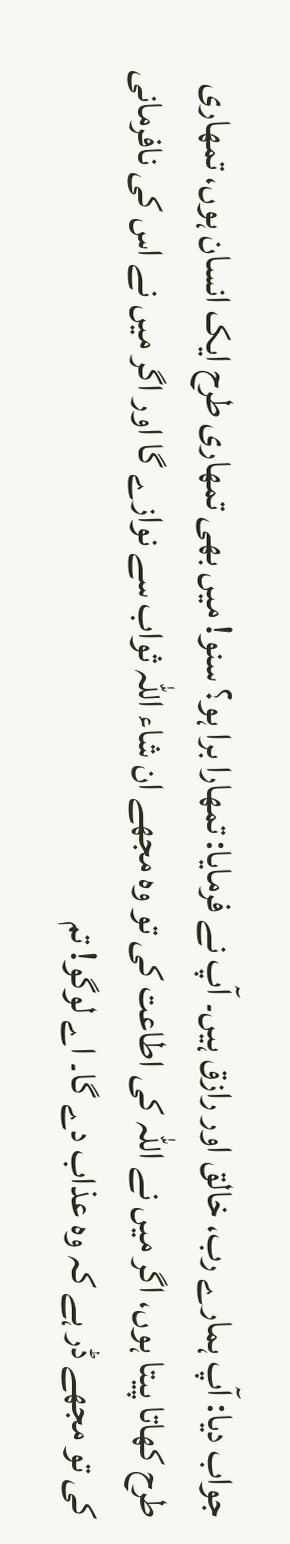جواب دیا: آپ ہمارے رب، خالق اور رازق ہیں۔ آپ نے فرمایا: تمھارا برا ہو؟ سنو! میں بھی تمھاری طرح ایک انسان ہوں، تمھاری طرح کھاتا پیتا ہوں، اگر میں نے اللہ کی اطاعت کی تو وہ مجھے ان شاء اللہ ثواب سے نوازے گا اور اگر میں نے اس کی نافرمانی کی تو مجھے ڈر ہے کہ وہ عذاب دے گا۔ اے لوگو! تم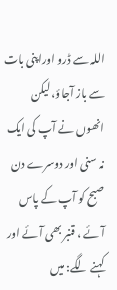اللہ سے ڈرو اوراپنی بات سے باز آجاؤ، لیکن انھوں نے آپ کی ایک نہ سنی اور دوسرے دن صبح کو آپ کے پاس آئے ، قنبر بھی آئے اور کہنے لگے: میں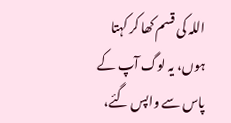اللہ کی قسم کھا کر کہتا ہوں، یہ لوگ آپ کے پاس سے واپس گئے،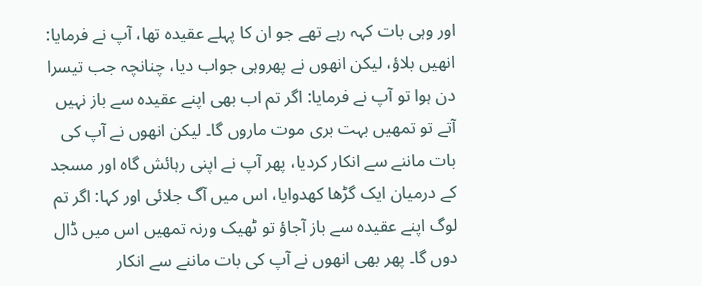اور وہی بات کہہ رہے تھے جو ان کا پہلے عقیدہ تھا، آپ نے فرمایا: انھیں بلاؤ، لیکن انھوں نے پھروہی جواب دیا، چنانچہ جب تیسرا دن ہوا تو آپ نے فرمایا: اگر تم اب بھی اپنے عقیدہ سے باز نہیں آتے تو تمھیں بہت بری موت ماروں گا۔ لیکن انھوں نے آپ کی بات ماننے سے انکار کردیا، پھر آپ نے اپنی رہائش گاہ اور مسجد کے درمیان ایک گڑھا کھدوایا، اس میں آگ جلائی اور کہا: اگر تم لوگ اپنے عقیدہ سے باز آجاؤ تو ٹھیک ورنہ تمھیں اس میں ڈال دوں گا۔ پھر بھی انھوں نے آپ کی بات ماننے سے انکار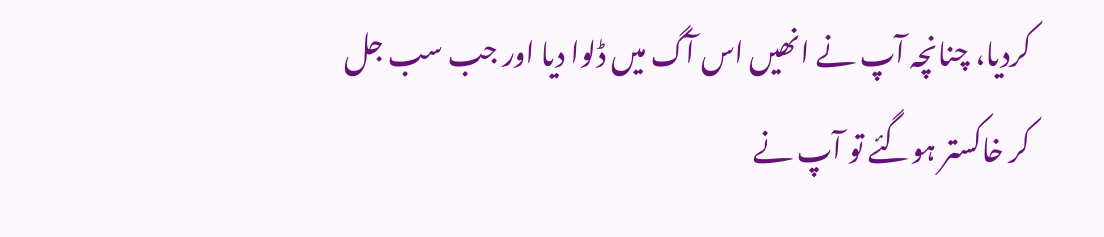کردیا، چنانچہ آپ نے انھیں اس آگ میں ڈلوا دیا اور جب سب جل کر خاکستر ہوگئے تو آپ نے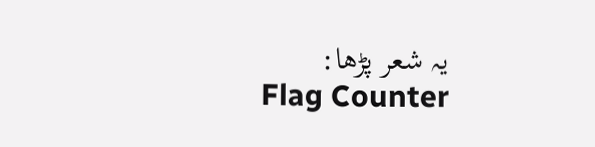یہ شعر پڑھا:
Flag Counter